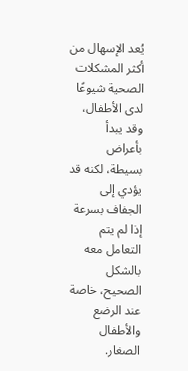يُعد الإسهال من أكثر المشكلات الصحية شيوعًا لدى الأطفال، وقد يبدأ بأعراض بسيطة، لكنه قد يؤدي إلى الجفاف بسرعة إذا لم يتم التعامل معه بالشكل الصحيح، خاصة عند الرضع والأطفال الصغار.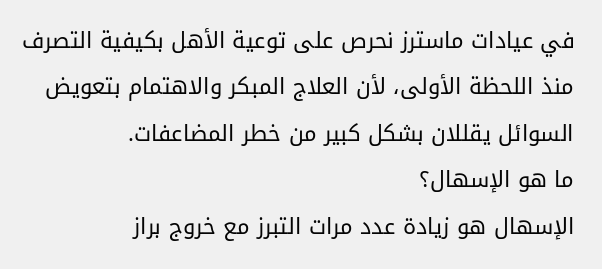في عيادات ماسترز نحرص على توعية الأهل بكيفية التصرف منذ اللحظة الأولى، لأن العلاج المبكر والاهتمام بتعويض السوائل يقللان بشكل كبير من خطر المضاعفات.
ما هو الإسهال؟
الإسهال هو زيادة عدد مرات التبرز مع خروج براز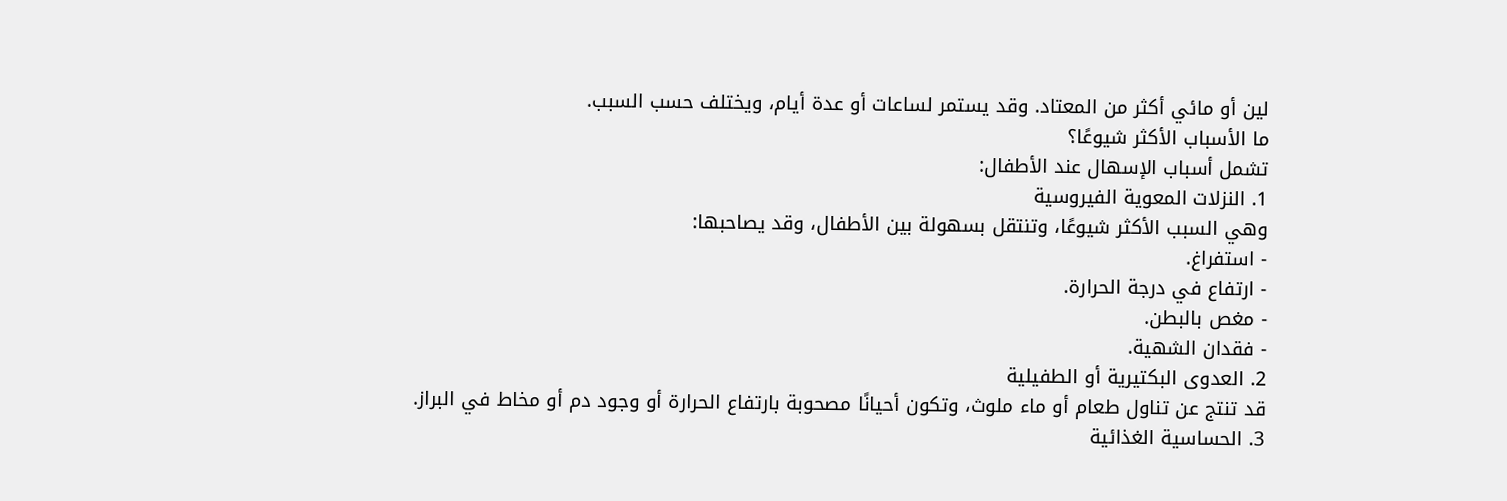لين أو مائي أكثر من المعتاد. وقد يستمر لساعات أو عدة أيام، ويختلف حسب السبب.
ما الأسباب الأكثر شيوعًا؟
تشمل أسباب الإسهال عند الأطفال:
1. النزلات المعوية الفيروسية
وهي السبب الأكثر شيوعًا، وتنتقل بسهولة بين الأطفال، وقد يصاحبها:
- استفراغ.
- ارتفاع في درجة الحرارة.
- مغص بالبطن.
- فقدان الشهية.
2. العدوى البكتيرية أو الطفيلية
قد تنتج عن تناول طعام أو ماء ملوث، وتكون أحيانًا مصحوبة بارتفاع الحرارة أو وجود دم أو مخاط في البراز.
3. الحساسية الغذائية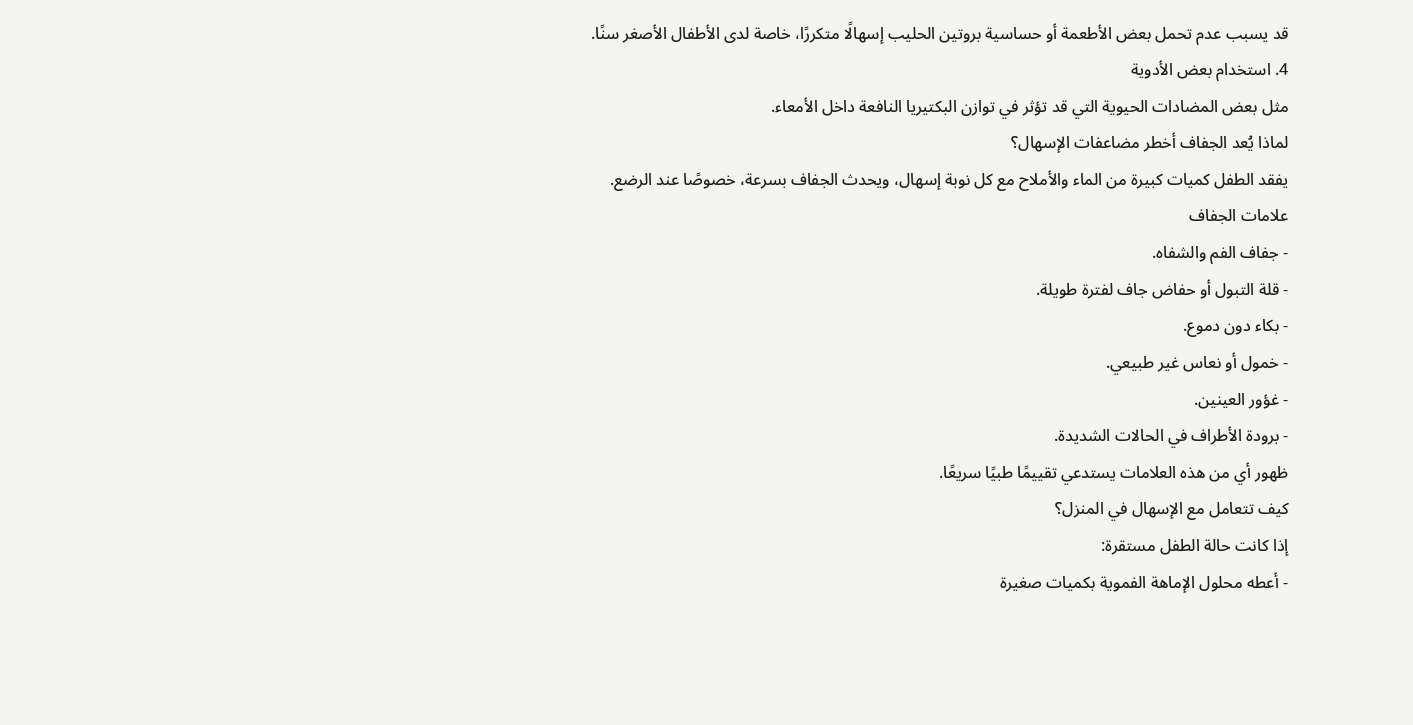قد يسبب عدم تحمل بعض الأطعمة أو حساسية بروتين الحليب إسهالًا متكررًا، خاصة لدى الأطفال الأصغر سنًا.
4. استخدام بعض الأدوية
مثل بعض المضادات الحيوية التي قد تؤثر في توازن البكتيريا النافعة داخل الأمعاء.
لماذا يُعد الجفاف أخطر مضاعفات الإسهال؟
يفقد الطفل كميات كبيرة من الماء والأملاح مع كل نوبة إسهال، ويحدث الجفاف بسرعة، خصوصًا عند الرضع.
علامات الجفاف
- جفاف الفم والشفاه.
- قلة التبول أو حفاض جاف لفترة طويلة.
- بكاء دون دموع.
- خمول أو نعاس غير طبيعي.
- غؤور العينين.
- برودة الأطراف في الحالات الشديدة.
ظهور أي من هذه العلامات يستدعي تقييمًا طبيًا سريعًا.
كيف تتعامل مع الإسهال في المنزل؟
إذا كانت حالة الطفل مستقرة:
- أعطه محلول الإماهة الفموية بكميات صغيرة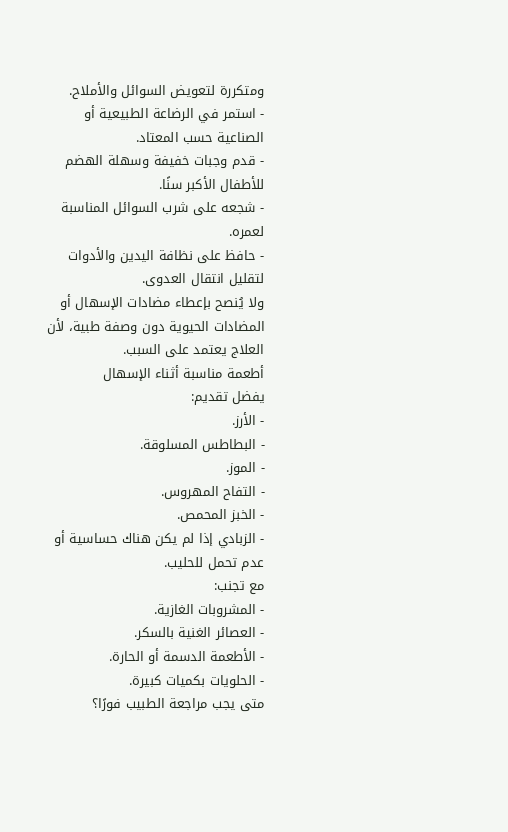ومتكررة لتعويض السوائل والأملاح.
- استمر في الرضاعة الطبيعية أو الصناعية حسب المعتاد.
- قدم وجبات خفيفة وسهلة الهضم للأطفال الأكبر سنًا.
- شجعه على شرب السوائل المناسبة لعمره.
- حافظ على نظافة اليدين والأدوات لتقليل انتقال العدوى.
ولا يُنصح بإعطاء مضادات الإسهال أو المضادات الحيوية دون وصفة طبية، لأن العلاج يعتمد على السبب.
أطعمة مناسبة أثناء الإسهال
يفضل تقديم:
- الأرز.
- البطاطس المسلوقة.
- الموز.
- التفاح المهروس.
- الخبز المحمص.
- الزبادي إذا لم يكن هناك حساسية أو عدم تحمل للحليب.
مع تجنب:
- المشروبات الغازية.
- العصائر الغنية بالسكر.
- الأطعمة الدسمة أو الحارة.
- الحلويات بكميات كبيرة.
متى يجب مراجعة الطبيب فورًا؟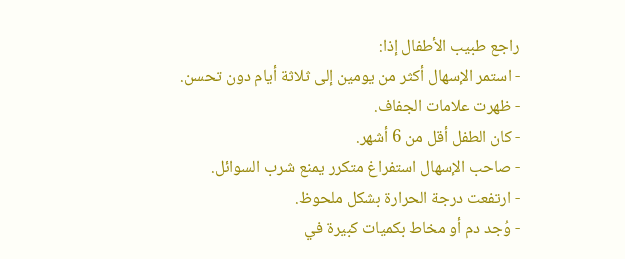راجع طبيب الأطفال إذا:
- استمر الإسهال أكثر من يومين إلى ثلاثة أيام دون تحسن.
- ظهرت علامات الجفاف.
- كان الطفل أقل من 6 أشهر.
- صاحب الإسهال استفراغ متكرر يمنع شرب السوائل.
- ارتفعت درجة الحرارة بشكل ملحوظ.
- وُجد دم أو مخاط بكميات كبيرة في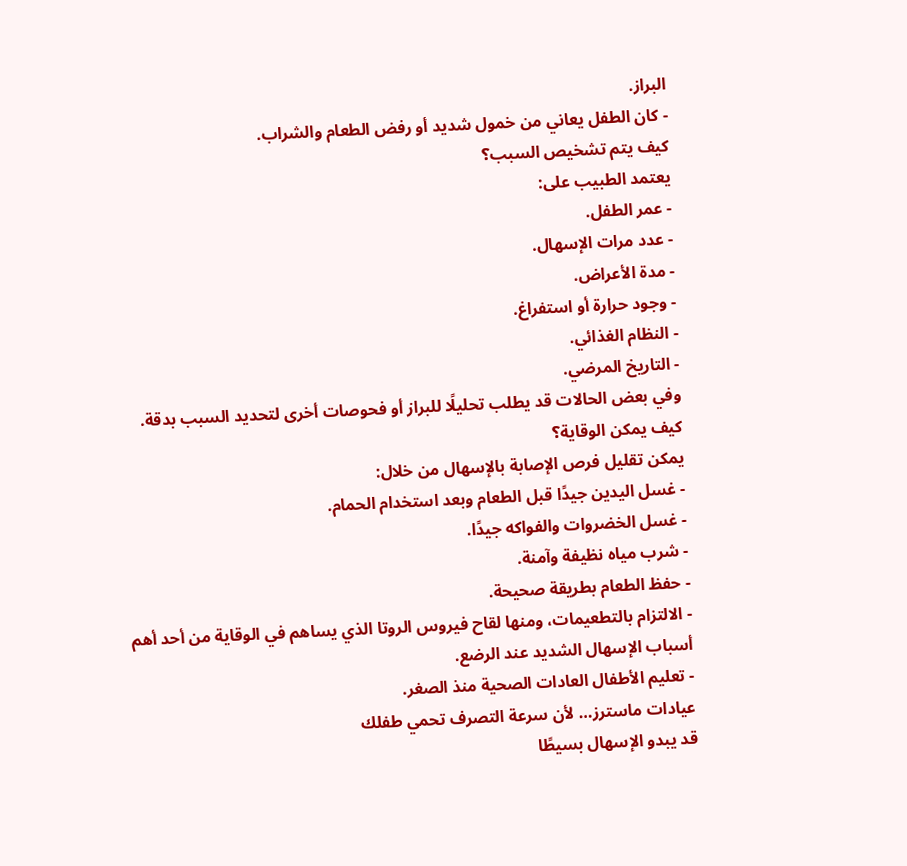البراز.
- كان الطفل يعاني من خمول شديد أو رفض الطعام والشراب.
كيف يتم تشخيص السبب؟
يعتمد الطبيب على:
- عمر الطفل.
- عدد مرات الإسهال.
- مدة الأعراض.
- وجود حرارة أو استفراغ.
- النظام الغذائي.
- التاريخ المرضي.
وفي بعض الحالات قد يطلب تحليلًا للبراز أو فحوصات أخرى لتحديد السبب بدقة.
كيف يمكن الوقاية؟
يمكن تقليل فرص الإصابة بالإسهال من خلال:
- غسل اليدين جيدًا قبل الطعام وبعد استخدام الحمام.
- غسل الخضروات والفواكه جيدًا.
- شرب مياه نظيفة وآمنة.
- حفظ الطعام بطريقة صحيحة.
- الالتزام بالتطعيمات، ومنها لقاح فيروس الروتا الذي يساهم في الوقاية من أحد أهم أسباب الإسهال الشديد عند الرضع.
- تعليم الأطفال العادات الصحية منذ الصغر.
عيادات ماسترز… لأن سرعة التصرف تحمي طفلك
قد يبدو الإسهال بسيطًا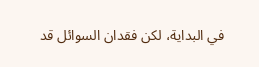في البداية، لكن فقدان السوائل قد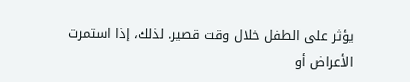يؤثر على الطفل خلال وقت قصير. لذلك، إذا استمرت الأعراض أو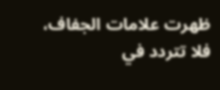ظهرت علامات الجفاف، فلا تتردد في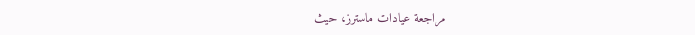مراجعة عيادات ماسترز، حيث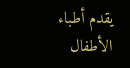يقدم أطباء الأطفال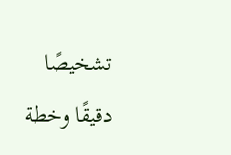تشخيصًا دقيقًا وخطة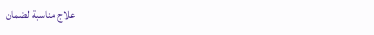علاج مناسبة لضمان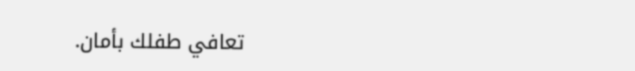تعافي طفلك بأمان.